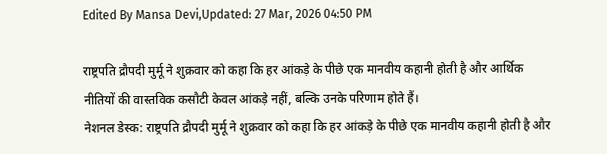Edited By Mansa Devi,Updated: 27 Mar, 2026 04:50 PM

राष्ट्रपति द्रौपदी मुर्मू ने शुक्रवार को कहा कि हर आंकड़े के पीछे एक मानवीय कहानी होती है और आर्थिक नीतियों की वास्तविक कसौटी केवल आंकड़े नहीं, बल्कि उनके परिणाम होते हैं।
नेशनल डेस्क: राष्ट्रपति द्रौपदी मुर्मू ने शुक्रवार को कहा कि हर आंकड़े के पीछे एक मानवीय कहानी होती है और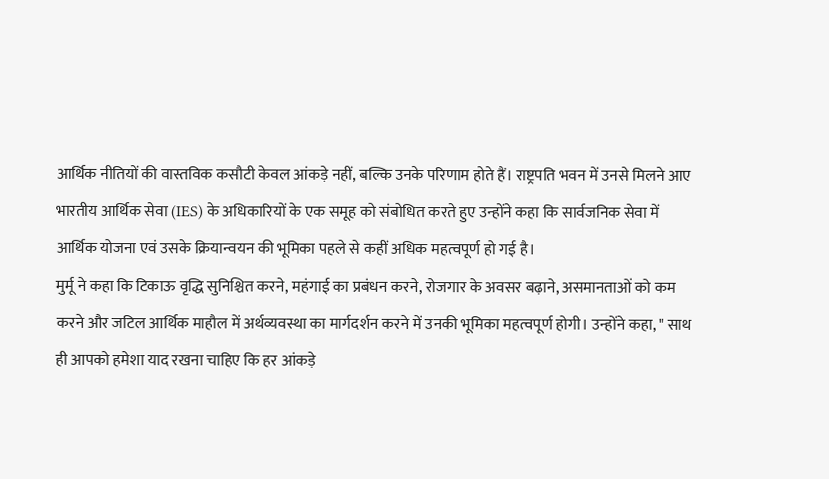आर्थिक नीतियों की वास्तविक कसौटी केवल आंकड़े नहीं, बल्कि उनके परिणाम होते हैं। राष्ट्रपति भवन में उनसे मिलने आए भारतीय आर्थिक सेवा (IES) के अधिकारियों के एक समूह को संबोधित करते हुए उन्होंने कहा कि सार्वजनिक सेवा में आर्थिक योजना एवं उसके क्रियान्वयन की भूमिका पहले से कहीं अधिक महत्वपूर्ण हो गई है।
मुर्मू ने कहा कि टिकाऊ वृद्धि सुनिश्चित करने, महंगाई का प्रबंधन करने, रोजगार के अवसर बढ़ाने, असमानताओं को कम करने और जटिल आर्थिक माहौल में अर्थव्यवस्था का मार्गदर्शन करने में उनकी भूमिका महत्वपूर्ण होगी। उन्होंने कहा, " साथ ही आपको हमेशा याद रखना चाहिए कि हर आंकड़े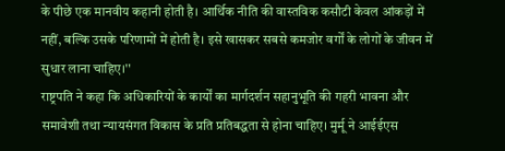के पीछे एक मानवीय कहानी होती है। आर्थिक नीति की वास्तविक कसौटी केवल आंकड़ों में नहीं, बल्कि उसके परिणामों में होती है। इसे खासकर सबसे कमजोर वर्गों के लोगों के जीवन में सुधार लाना चाहिए।''
राष्ट्रपति ने कहा कि अधिकारियों के कार्यों का मार्गदर्शन सहानुभूति की गहरी भावना और समावेशी तथा न्यायसंगत विकास के प्रति प्रतिबद्धता से होना चाहिए। मुर्मू ने आईईएस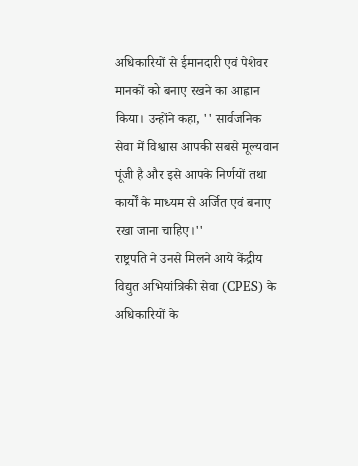अधिकारियों से ईमानदारी एवं पेशेवर मानकों को बनाए रखने का आह्वान किया। उन्होंने कहा, '' सार्वजनिक सेवा में विश्वास आपकी सबसे मूल्यवान पूंजी है और इसे आपके निर्णयों तथा कार्यों के माध्यम से अर्जित एवं बनाए रखा जाना चाहिए।''
राष्ट्रपति ने उनसे मिलने आये केंद्रीय विद्युत अभियांत्रिकी सेवा (CPES) के अधिकारियों के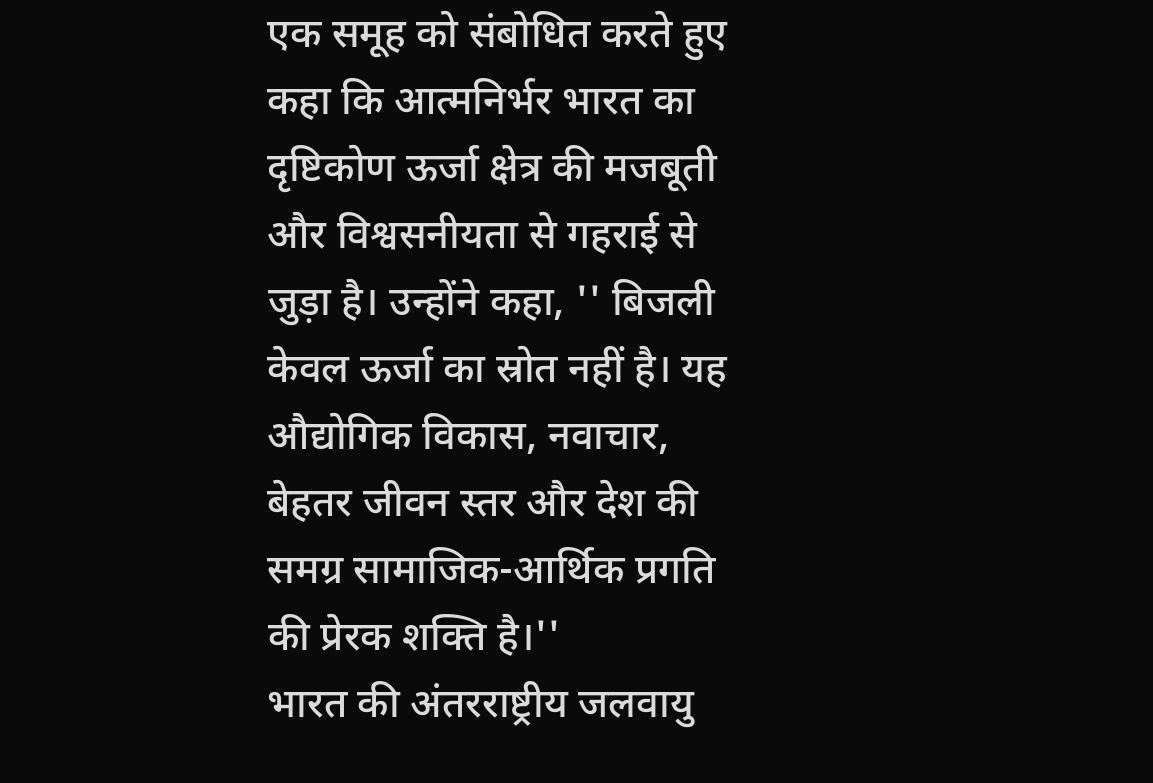एक समूह को संबोधित करते हुए कहा कि आत्मनिर्भर भारत का दृष्टिकोण ऊर्जा क्षेत्र की मजबूती और विश्वसनीयता से गहराई से जुड़ा है। उन्होंने कहा, '' बिजली केवल ऊर्जा का स्रोत नहीं है। यह औद्योगिक विकास, नवाचार, बेहतर जीवन स्तर और देश की समग्र सामाजिक-आर्थिक प्रगति की प्रेरक शक्ति है।''
भारत की अंतरराष्ट्रीय जलवायु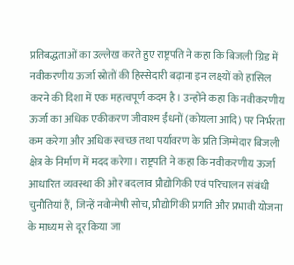प्रतिबद्धताओं का उल्लेख करते हुए राष्ट्रपति ने कहा कि बिजली ग्रिड में नवीकरणीय ऊर्जा स्रोतों की हिस्सेदारी बढ़ाना इन लक्ष्यों को हासिल करने की दिशा में एक महत्वपूर्ण कदम है। उन्होंने कहा कि नवीकरणीय ऊर्जा का अधिक एकीकरण जीवाश्म ईंधनों (कोयला आदि) पर निर्भरता कम करेगा और अधिक स्वच्छ तथा पर्यावरण के प्रति जिम्मेदार बिजली क्षेत्र के निर्माण में मदद करेगा। राष्ट्रपति ने कहा कि नवीकरणीय ऊर्जा आधारित व्यवस्था की ओर बदलाव प्रौद्योगिकी एवं परिचालन संबंधी चुनौतियां हैं, जिन्हें नवोन्मेषी सोच, प्रौद्योगिकी प्रगति और प्रभावी योजना के माध्यम से दूर किया जा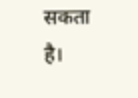सकता है।